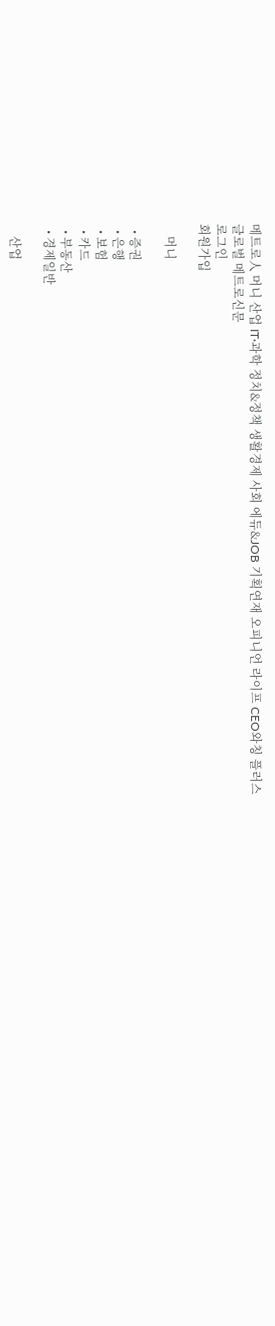메트로人 머니 산업 IT·과학 정치&정책 생활경제 사회 에듀&JOB 기획연재 오피니언 라이프 CEO와칭 플러스
글로벌 메트로신문
로그인
회원가입

    머니

  • 증권
  • 은행
  • 보험
  • 카드
  • 부동산
  • 경제일반

    산업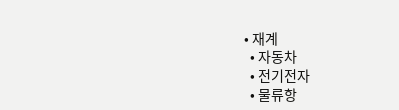• 재계
  • 자동차
  • 전기전자
  • 물류항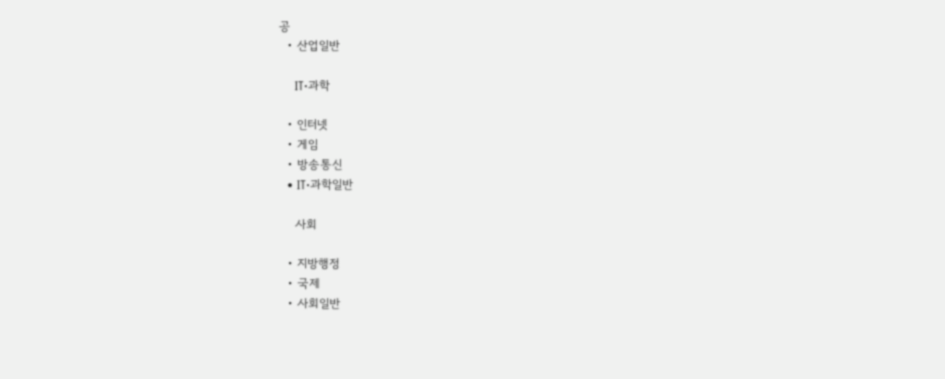공
  • 산업일반

    IT·과학

  • 인터넷
  • 게임
  • 방송통신
  • IT·과학일반

    사회

  • 지방행정
  • 국제
  • 사회일반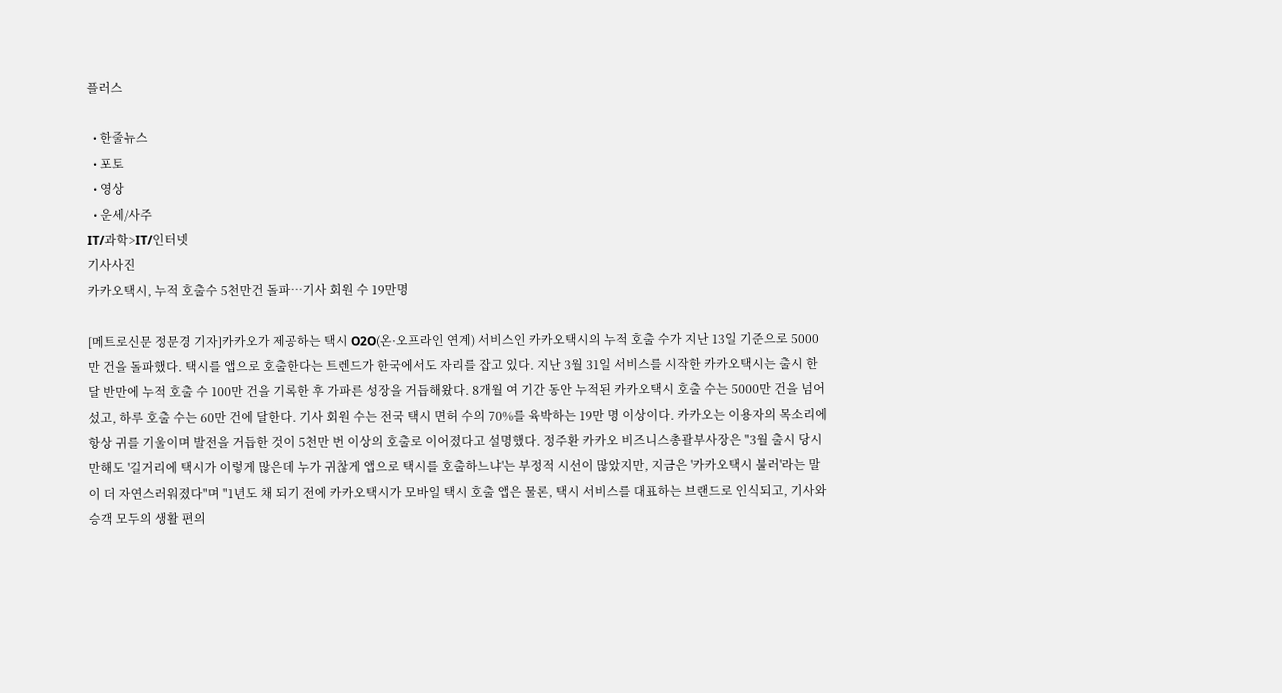플러스

  • 한줄뉴스
  • 포토
  • 영상
  • 운세/사주
IT/과학>IT/인터넷
기사사진
카카오택시, 누적 호출수 5천만건 돌파…기사 회원 수 19만명

[메트로신문 정문경 기자]카카오가 제공하는 택시 O2O(온·오프라인 연계) 서비스인 카카오택시의 누적 호출 수가 지난 13일 기준으로 5000만 건을 돌파했다. 택시를 앱으로 호출한다는 트렌드가 한국에서도 자리를 잡고 있다. 지난 3월 31일 서비스를 시작한 카카오택시는 출시 한 달 반만에 누적 호출 수 100만 건을 기록한 후 가파른 성장을 거듭해왔다. 8개월 여 기간 동안 누적된 카카오택시 호출 수는 5000만 건을 넘어섰고, 하루 호출 수는 60만 건에 달한다. 기사 회원 수는 전국 택시 면허 수의 70%를 육박하는 19만 명 이상이다. 카카오는 이용자의 목소리에 항상 귀를 기울이며 발전을 거듭한 것이 5천만 번 이상의 호출로 이어졌다고 설명했다. 정주환 카카오 비즈니스총괄부사장은 "3월 출시 당시만해도 '길거리에 택시가 이렇게 많은데 누가 귀찮게 앱으로 택시를 호출하느냐'는 부정적 시선이 많았지만, 지금은 '카카오택시 불러'라는 말이 더 자연스러워졌다"며 "1년도 채 되기 전에 카카오택시가 모바일 택시 호출 앱은 물론, 택시 서비스를 대표하는 브랜드로 인식되고, 기사와 승객 모두의 생활 편의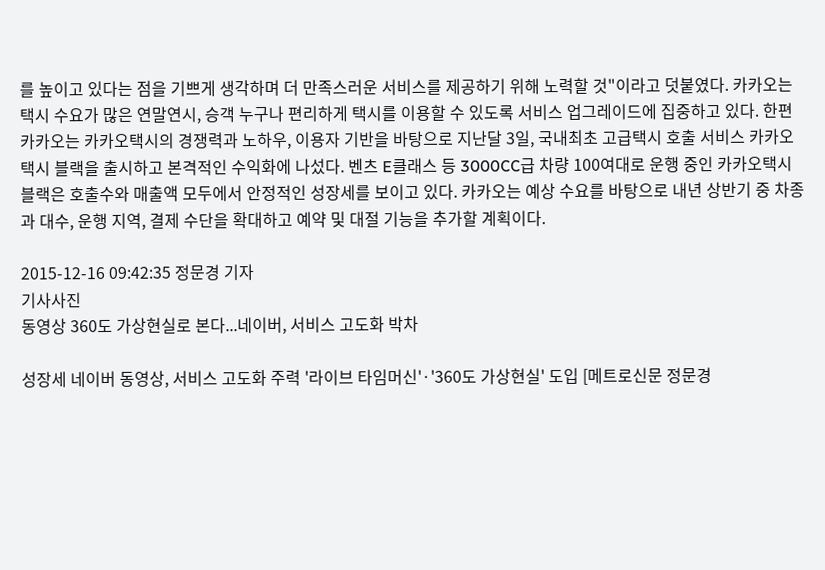를 높이고 있다는 점을 기쁘게 생각하며 더 만족스러운 서비스를 제공하기 위해 노력할 것"이라고 덧붙였다. 카카오는 택시 수요가 많은 연말연시, 승객 누구나 편리하게 택시를 이용할 수 있도록 서비스 업그레이드에 집중하고 있다. 한편 카카오는 카카오택시의 경쟁력과 노하우, 이용자 기반을 바탕으로 지난달 3일, 국내최초 고급택시 호출 서비스 카카오택시 블랙을 출시하고 본격적인 수익화에 나섰다. 벤츠 E클래스 등 3000CC급 차량 100여대로 운행 중인 카카오택시 블랙은 호출수와 매출액 모두에서 안정적인 성장세를 보이고 있다. 카카오는 예상 수요를 바탕으로 내년 상반기 중 차종과 대수, 운행 지역, 결제 수단을 확대하고 예약 및 대절 기능을 추가할 계획이다.

2015-12-16 09:42:35 정문경 기자
기사사진
동영상 360도 가상현실로 본다...네이버, 서비스 고도화 박차

성장세 네이버 동영상, 서비스 고도화 주력 '라이브 타임머신'·'360도 가상현실' 도입 [메트로신문 정문경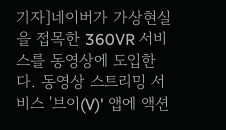기자]네이버가 가상현실을 접목한 360VR 서비스를 동영상에 도입한다. 동영상 스트리밍 서비스 '브이(V)' 앱에 액션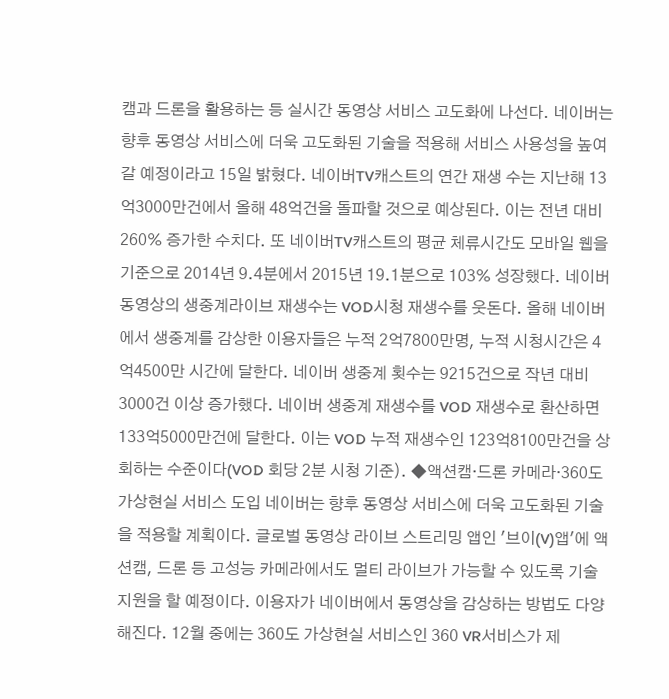캠과 드론을 활용하는 등 실시간 동영상 서비스 고도화에 나선다. 네이버는 향후 동영상 서비스에 더욱 고도화된 기술을 적용해 서비스 사용성을 높여갈 예정이라고 15일 밝혔다. 네이버TV캐스트의 연간 재생 수는 지난해 13억3000만건에서 올해 48억건을 돌파할 것으로 예상된다. 이는 전년 대비 260% 증가한 수치다. 또 네이버TV캐스트의 평균 체류시간도 모바일 웹을 기준으로 2014년 9.4분에서 2015년 19.1분으로 103% 성장했다. 네이버 동영상의 생중계라이브 재생수는 VOD시청 재생수를 웃돈다. 올해 네이버에서 생중계를 감상한 이용자들은 누적 2억7800만명, 누적 시청시간은 4억4500만 시간에 달한다. 네이버 생중계 횟수는 9215건으로 작년 대비 3000건 이상 증가했다. 네이버 생중계 재생수를 VOD 재생수로 환산하면 133억5000만건에 달한다. 이는 VOD 누적 재생수인 123억8100만건을 상회하는 수준이다(VOD 회당 2분 시청 기준). ◆액션캠·드론 카메라·360도 가상현실 서비스 도입 네이버는 향후 동영상 서비스에 더욱 고도화된 기술을 적용할 계획이다. 글로벌 동영상 라이브 스트리밍 앱인 '브이(V)앱'에 액션캠, 드론 등 고성능 카메라에서도 멀티 라이브가 가능할 수 있도록 기술 지원을 할 예정이다. 이용자가 네이버에서 동영상을 감상하는 방법도 다양해진다. 12월 중에는 360도 가상현실 서비스인 360 VR서비스가 제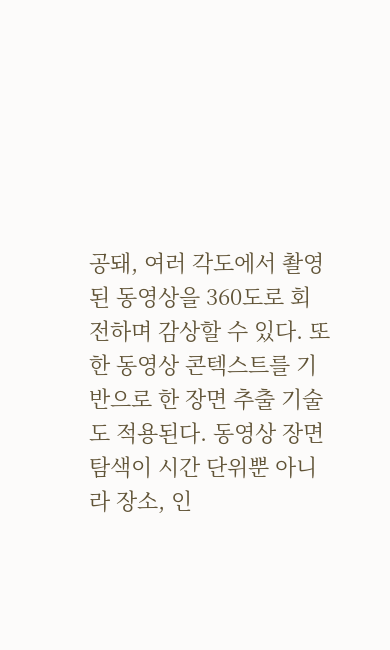공돼, 여러 각도에서 촬영된 동영상을 360도로 회전하며 감상할 수 있다. 또한 동영상 콘텍스트를 기반으로 한 장면 추출 기술도 적용된다. 동영상 장면 탐색이 시간 단위뿐 아니라 장소, 인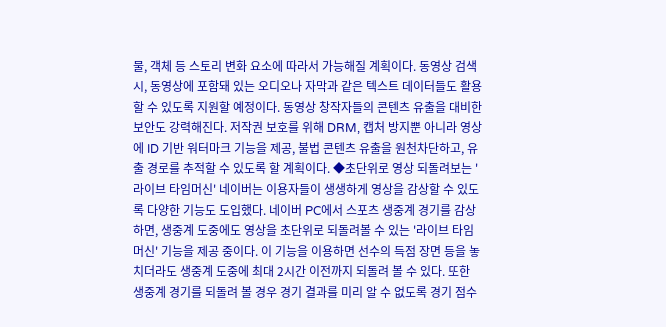물, 객체 등 스토리 변화 요소에 따라서 가능해질 계획이다. 동영상 검색 시, 동영상에 포함돼 있는 오디오나 자막과 같은 텍스트 데이터들도 활용할 수 있도록 지원할 예정이다. 동영상 창작자들의 콘텐츠 유출을 대비한 보안도 강력해진다. 저작권 보호를 위해 DRM, 캡처 방지뿐 아니라 영상에 ID 기반 워터마크 기능을 제공, 불법 콘텐츠 유출을 원천차단하고, 유출 경로를 추적할 수 있도록 할 계획이다. ◆초단위로 영상 되돌려보는 '라이브 타임머신' 네이버는 이용자들이 생생하게 영상을 감상할 수 있도록 다양한 기능도 도입했다. 네이버 PC에서 스포츠 생중계 경기를 감상하면, 생중계 도중에도 영상을 초단위로 되돌려볼 수 있는 '라이브 타임머신' 기능을 제공 중이다. 이 기능을 이용하면 선수의 득점 장면 등을 놓치더라도 생중계 도중에 최대 2시간 이전까지 되돌려 볼 수 있다. 또한 생중계 경기를 되돌려 볼 경우 경기 결과를 미리 알 수 없도록 경기 점수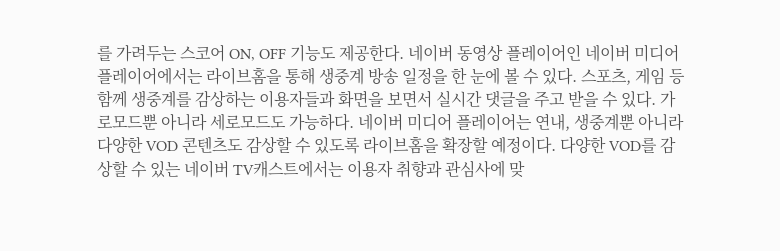를 가려두는 스코어 ON, OFF 기능도 제공한다. 네이버 동영상 플레이어인 네이버 미디어 플레이어에서는 라이브홈을 통해 생중계 방송 일정을 한 눈에 볼 수 있다. 스포츠, 게임 등 함께 생중계를 감상하는 이용자들과 화면을 보면서 실시간 댓글을 주고 받을 수 있다. 가로모드뿐 아니라 세로모드도 가능하다. 네이버 미디어 플레이어는 연내, 생중계뿐 아니라 다양한 VOD 콘텐츠도 감상할 수 있도록 라이브홈을 확장할 예정이다. 다양한 VOD를 감상할 수 있는 네이버 TV캐스트에서는 이용자 취향과 관심사에 맞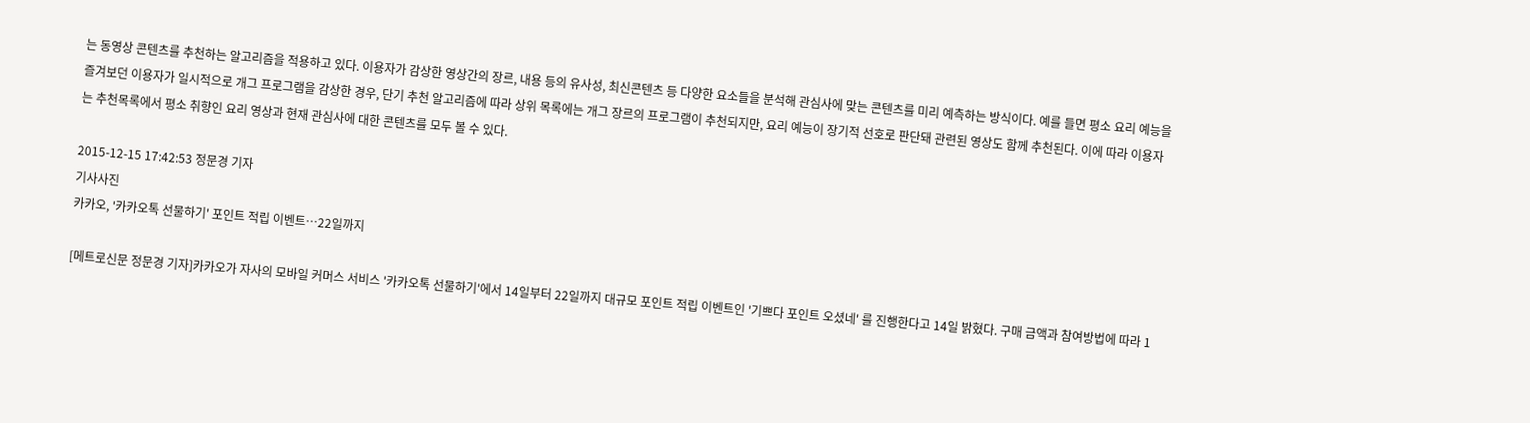는 동영상 콘텐츠를 추천하는 알고리즘을 적용하고 있다. 이용자가 감상한 영상간의 장르, 내용 등의 유사성, 최신콘텐츠 등 다양한 요소들을 분석해 관심사에 맞는 콘텐츠를 미리 예측하는 방식이다. 예를 들면 평소 요리 예능을 즐겨보던 이용자가 일시적으로 개그 프로그램을 감상한 경우, 단기 추천 알고리즘에 따라 상위 목록에는 개그 장르의 프로그램이 추천되지만, 요리 예능이 장기적 선호로 판단돼 관련된 영상도 함께 추천된다. 이에 따라 이용자는 추천목록에서 평소 취향인 요리 영상과 현재 관심사에 대한 콘텐츠를 모두 볼 수 있다.

2015-12-15 17:42:53 정문경 기자
기사사진
카카오, '카카오톡 선물하기' 포인트 적립 이벤트…22일까지

[메트로신문 정문경 기자]카카오가 자사의 모바일 커머스 서비스 '카카오톡 선물하기'에서 14일부터 22일까지 대규모 포인트 적립 이벤트인 '기쁘다 포인트 오셨네' 를 진행한다고 14일 밝혔다. 구매 금액과 참여방법에 따라 1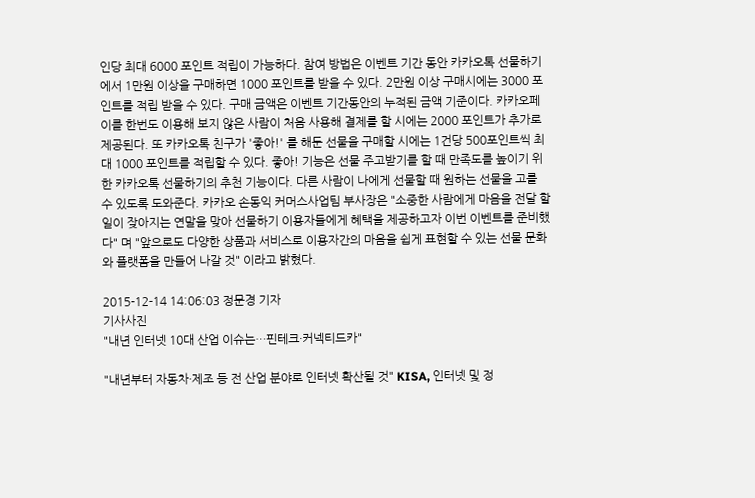인당 최대 6000 포인트 적립이 가능하다. 참여 방법은 이벤트 기간 동안 카카오톡 선물하기에서 1만원 이상을 구매하면 1000 포인트를 받을 수 있다. 2만원 이상 구매시에는 3000 포인트를 적립 받을 수 있다. 구매 금액은 이벤트 기간동안의 누적된 금액 기준이다. 카카오페이를 한번도 이용해 보지 않은 사람이 처음 사용해 결제를 할 시에는 2000 포인트가 추가로 제공된다. 또 카카오톡 친구가 '좋아!' 를 해둔 선물을 구매할 시에는 1건당 500포인트씩 최대 1000 포인트를 적립할 수 있다. 좋아! 기능은 선물 주고받기를 할 때 만족도를 높이기 위한 카카오톡 선물하기의 추천 기능이다. 다른 사람이 나에게 선물할 때 원하는 선물을 고를 수 있도록 도와준다. 카카오 손동익 커머스사업팀 부사장은 "소중한 사람에게 마음을 전달 할 일이 잦아지는 연말을 맞아 선물하기 이용자들에게 혜택을 제공하고자 이번 이벤트를 준비했다" 며 "앞으로도 다양한 상품과 서비스로 이용자간의 마음을 쉽게 표현할 수 있는 선물 문화와 플랫폼을 만들어 나갈 것" 이라고 밝혔다.

2015-12-14 14:06:03 정문경 기자
기사사진
"내년 인터넷 10대 산업 이슈는…핀테크·커넥티드카"

"내년부터 자동차·제조 등 전 산업 분야로 인터넷 확산될 것" KISA, 인터넷 및 정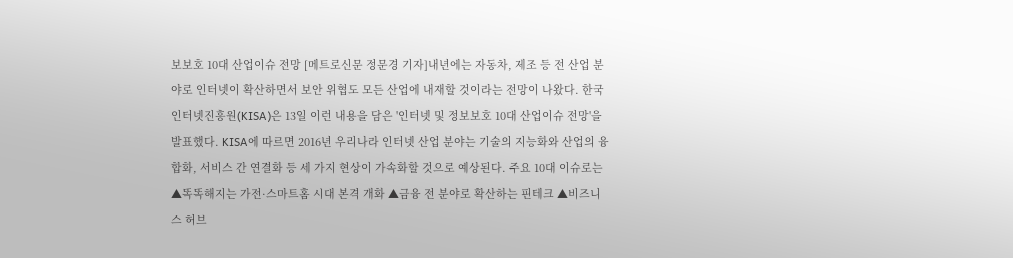보보호 10대 산업이슈 전망 [메트로신문 정문경 기자]내년에는 자동차, 제조 등 전 산업 분야로 인터넷이 확산하면서 보안 위협도 모든 산업에 내재할 것이라는 전망이 나왔다. 한국인터넷진흥원(KISA)은 13일 이런 내용을 담은 '인터넷 및 정보보호 10대 산업이슈 전망'을 발표했다. KISA에 따르면 2016년 우리나라 인터넷 산업 분야는 기술의 지능화와 산업의 융합화, 서비스 간 연결화 등 세 가지 현상이 가속화할 것으로 예상된다. 주요 10대 이슈로는 ▲똑똑해지는 가전·스마트홈 시대 본격 개화 ▲금융 전 분야로 확산하는 핀테크 ▲비즈니스 허브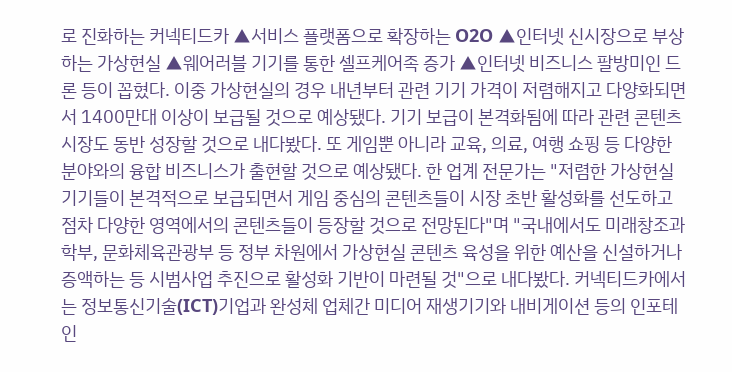로 진화하는 커넥티드카 ▲서비스 플랫폼으로 확장하는 O2O ▲인터넷 신시장으로 부상하는 가상현실 ▲웨어러블 기기를 통한 셀프케어족 증가 ▲인터넷 비즈니스 팔방미인 드론 등이 꼽혔다. 이중 가상현실의 경우 내년부터 관련 기기 가격이 저렴해지고 다양화되면서 1400만대 이상이 보급될 것으로 예상됐다. 기기 보급이 본격화됨에 따라 관련 콘텐츠 시장도 동반 성장할 것으로 내다봤다. 또 게임뿐 아니라 교육, 의료, 여행 쇼핑 등 다양한 분야와의 융합 비즈니스가 출현할 것으로 예상됐다. 한 업계 전문가는 "저렴한 가상현실 기기들이 본격적으로 보급되면서 게임 중심의 콘텐츠들이 시장 초반 활성화를 선도하고 점차 다양한 영역에서의 콘텐츠들이 등장할 것으로 전망된다"며 "국내에서도 미래창조과학부, 문화체육관광부 등 정부 차원에서 가상현실 콘텐츠 육성을 위한 예산을 신설하거나 증액하는 등 시범사업 추진으로 활성화 기반이 마련될 것"으로 내다봤다. 커넥티드카에서는 정보통신기술(ICT)기업과 완성체 업체간 미디어 재생기기와 내비게이션 등의 인포테인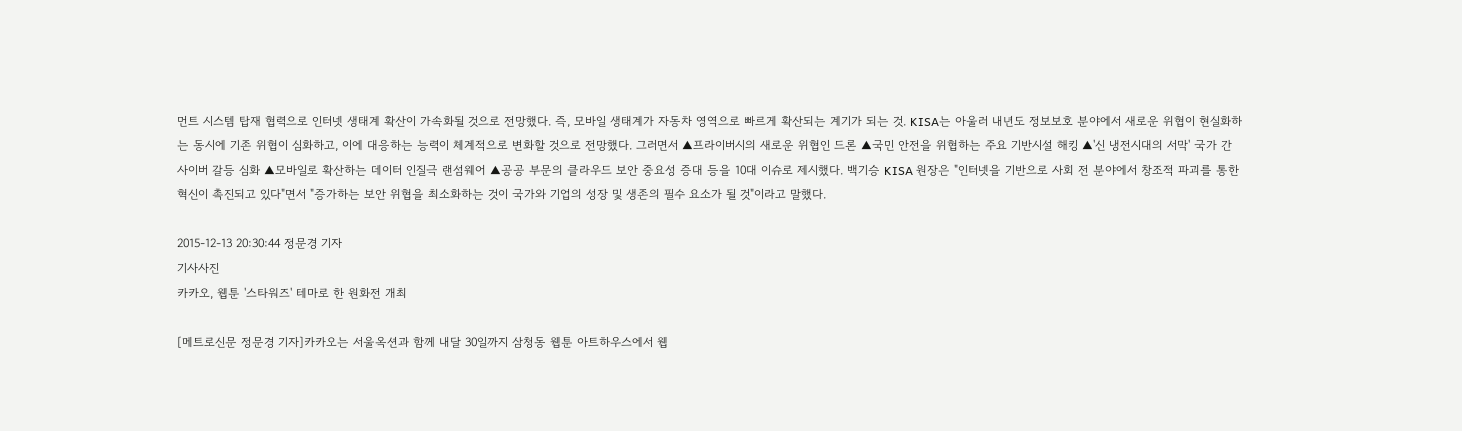먼트 시스템 탑재 협력으로 인터넷 생태계 확산이 가속화될 것으로 전망했다. 즉, 모바일 생태계가 자동차 영역으로 빠르게 확산되는 계기가 되는 것. KISA는 아울러 내년도 정보보호 분야에서 새로운 위협이 현실화하는 동시에 기존 위협이 심화하고, 이에 대응하는 능력이 체계적으로 변화할 것으로 전망했다. 그러면서 ▲프라이버시의 새로운 위협인 드론 ▲국민 안전을 위협하는 주요 기반시설 해킹 ▲'신 냉전시대의 서막' 국가 간 사이버 갈등 심화 ▲모바일로 확산하는 데이터 인질극 랜섬웨어 ▲공공 부문의 클라우드 보안 중요성 증대 등을 10대 이슈로 제시했다. 백기승 KISA 원장은 "인터넷을 기반으로 사회 전 분야에서 창조적 파괴를 통한 혁신이 촉진되고 있다"면서 "증가하는 보안 위협을 최소화하는 것이 국가와 기업의 성장 및 생존의 필수 요소가 될 것"이라고 말했다.

2015-12-13 20:30:44 정문경 기자
기사사진
카카오, 웹툰 '스타워즈' 테마로 한 원화전 개최

[메트로신문 정문경 기자]카카오는 서울옥션과 함께 내달 30일까지 삼청동 웹툰 아트하우스에서 웹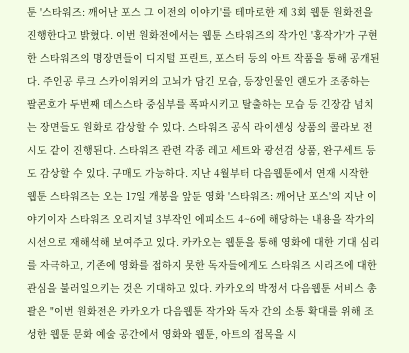툰 '스타워즈: 깨어난 포스 그 이전의 이야기'를 테마로한 제 3회 웹툰 원화전을 진행한다고 밝혔다. 이번 원화전에서는 웹툰 스타워즈의 작가인 '홍작가'가 구현한 스타워즈의 명장면들이 디지털 프린트, 포스터 등의 아트 작품을 통해 공개된다. 주인공 루크 스카이워커의 고뇌가 담긴 모습, 등장인물인 랜도가 조종하는 팔콘호가 두번째 데스스타 중심부를 폭파시키고 탈출하는 모습 등 긴장감 넘치는 장면들도 원화로 감상할 수 있다. 스타워즈 공식 라이센싱 상품의 콜라보 전시도 같이 진행된다. 스타워즈 관련 각종 레고 세트와 광선검 상품, 완구세트 등도 감상할 수 있다. 구매도 가능하다. 지난 4월부터 다음웹툰에서 연재 시작한 웹툰 스타워즈는 오는 17일 개봉을 앞둔 영화 '스타워즈: 깨어난 포스'의 지난 이야기이자 스타워즈 오리지널 3부작인 에피소드 4~6에 해당하는 내용을 작가의 시선으로 재해석해 보여주고 있다. 카카오는 웹툰을 통해 영화에 대한 기대 심리를 자극하고, 기존에 영화를 접하지 못한 독자들에게도 스타워즈 시리즈에 대한 관심을 불러일으키는 것은 기대하고 있다. 카카오의 박정서 다음웹툰 서비스 총괄은 "이번 원화전은 카카오가 다음웹툰 작가와 독자 간의 소통 확대를 위해 조성한 웹툰 문화 예술 공간에서 영화와 웹툰, 아트의 접목을 시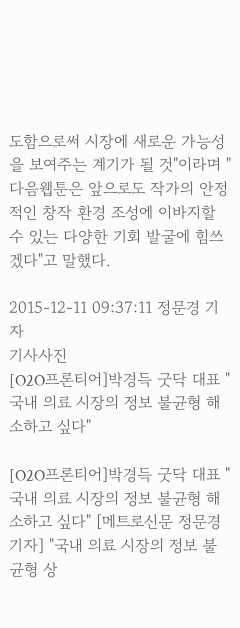도함으로써 시장에 새로운 가능성을 보여주는 계기가 될 것"이라며 "다음웹툰은 앞으로도 작가의 안정적인 창작 환경 조성에 이바지할 수 있는 다양한 기회 발굴에 힘쓰겠다"고 말했다.

2015-12-11 09:37:11 정문경 기자
기사사진
[O2O프론티어]박경득 굿닥 대표 "국내 의료 시장의 정보 불균형 해소하고 싶다"

[O2O프론티어]박경득 굿닥 대표 "국내 의료 시장의 정보 불균형 해소하고 싶다" [메트로신문 정문경 기자] "국내 의료 시장의 정보 불균형 상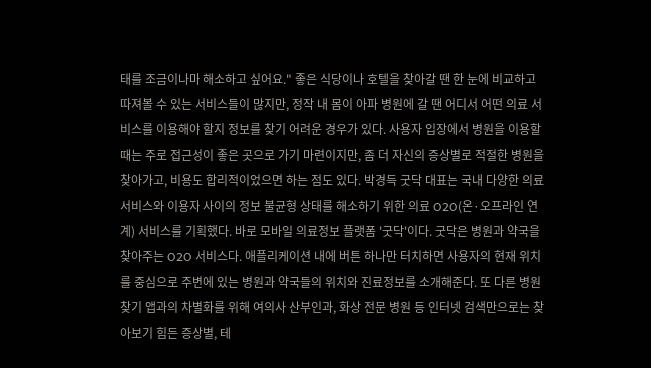태를 조금이나마 해소하고 싶어요." 좋은 식당이나 호텔을 찾아갈 땐 한 눈에 비교하고 따져볼 수 있는 서비스들이 많지만, 정작 내 몸이 아파 병원에 갈 땐 어디서 어떤 의료 서비스를 이용해야 할지 정보를 찾기 어려운 경우가 있다. 사용자 입장에서 병원을 이용할 때는 주로 접근성이 좋은 곳으로 가기 마련이지만, 좀 더 자신의 증상별로 적절한 병원을 찾아가고, 비용도 합리적이었으면 하는 점도 있다. 박경득 굿닥 대표는 국내 다양한 의료서비스와 이용자 사이의 정보 불균형 상태를 해소하기 위한 의료 O2O(온·오프라인 연계) 서비스를 기획했다. 바로 모바일 의료정보 플랫폼 '굿닥'이다. 굿닥은 병원과 약국을 찾아주는 O2O 서비스다. 애플리케이션 내에 버튼 하나만 터치하면 사용자의 현재 위치를 중심으로 주변에 있는 병원과 약국들의 위치와 진료정보를 소개해준다. 또 다른 병원 찾기 앱과의 차별화를 위해 여의사 산부인과, 화상 전문 병원 등 인터넷 검색만으로는 찾아보기 힘든 증상별, 테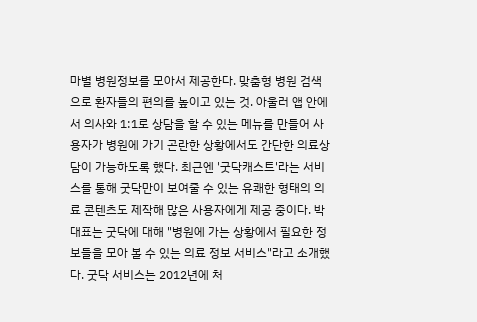마별 병원정보를 모아서 제공한다. 맞춤형 병원 검색으로 환자들의 편의를 높이고 있는 것. 아울러 앱 안에서 의사와 1:1로 상담을 할 수 있는 메뉴를 만들어 사용자가 병원에 가기 곤란한 상황에서도 간단한 의료상담이 가능하도록 했다. 최근엔 '굿닥캐스트'라는 서비스를 통해 굿닥만이 보여줄 수 있는 유쾌한 형태의 의료 콘텐츠도 제작해 많은 사용자에게 제공 중이다. 박 대표는 굿닥에 대해 "병원에 가는 상황에서 필요한 정보들을 모아 볼 수 있는 의료 정보 서비스"라고 소개했다. 굿닥 서비스는 2012년에 처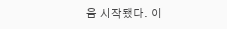음 시작됐다. 이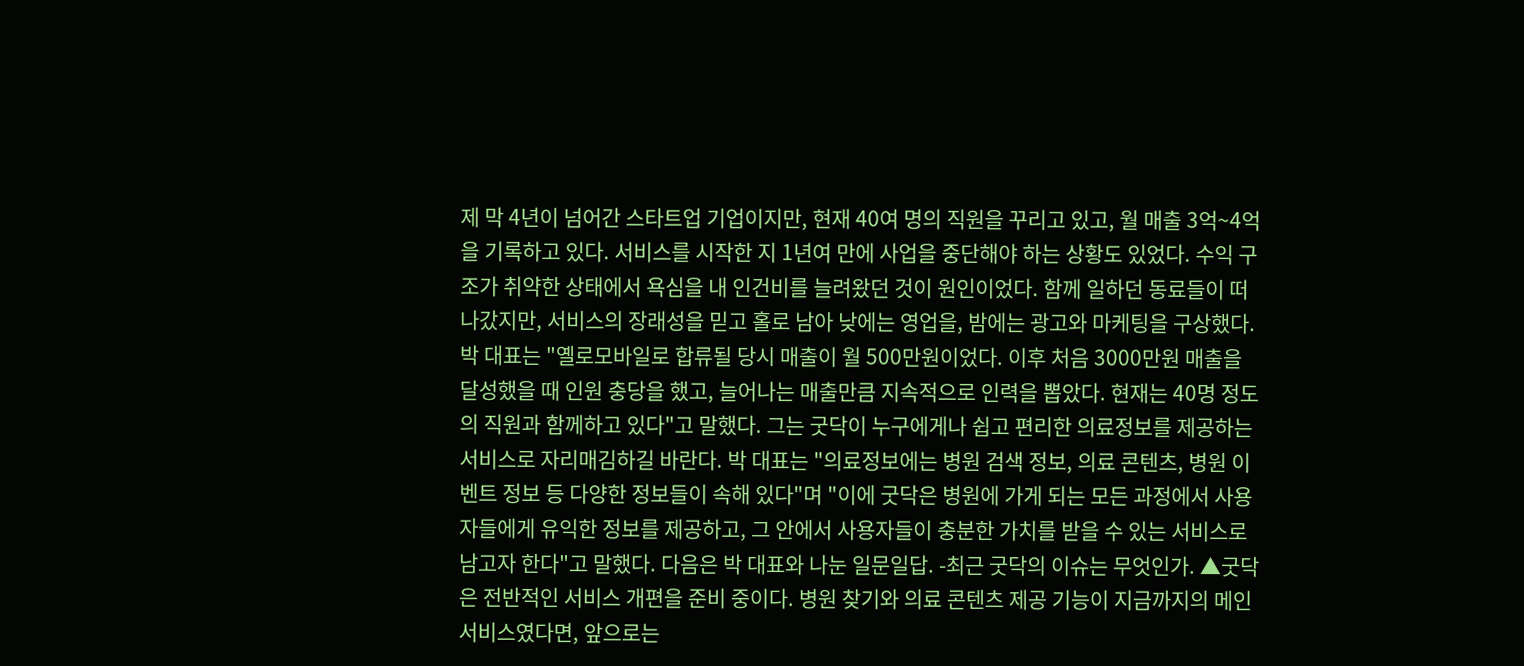제 막 4년이 넘어간 스타트업 기업이지만, 현재 40여 명의 직원을 꾸리고 있고, 월 매출 3억~4억을 기록하고 있다. 서비스를 시작한 지 1년여 만에 사업을 중단해야 하는 상황도 있었다. 수익 구조가 취약한 상태에서 욕심을 내 인건비를 늘려왔던 것이 원인이었다. 함께 일하던 동료들이 떠나갔지만, 서비스의 장래성을 믿고 홀로 남아 낮에는 영업을, 밤에는 광고와 마케팅을 구상했다. 박 대표는 "옐로모바일로 합류될 당시 매출이 월 500만원이었다. 이후 처음 3000만원 매출을 달성했을 때 인원 충당을 했고, 늘어나는 매출만큼 지속적으로 인력을 뽑았다. 현재는 40명 정도의 직원과 함께하고 있다"고 말했다. 그는 굿닥이 누구에게나 쉽고 편리한 의료정보를 제공하는 서비스로 자리매김하길 바란다. 박 대표는 "의료정보에는 병원 검색 정보, 의료 콘텐츠, 병원 이벤트 정보 등 다양한 정보들이 속해 있다"며 "이에 굿닥은 병원에 가게 되는 모든 과정에서 사용자들에게 유익한 정보를 제공하고, 그 안에서 사용자들이 충분한 가치를 받을 수 있는 서비스로 남고자 한다"고 말했다. 다음은 박 대표와 나눈 일문일답. -최근 굿닥의 이슈는 무엇인가. ▲굿닥은 전반적인 서비스 개편을 준비 중이다. 병원 찾기와 의료 콘텐츠 제공 기능이 지금까지의 메인 서비스였다면, 앞으로는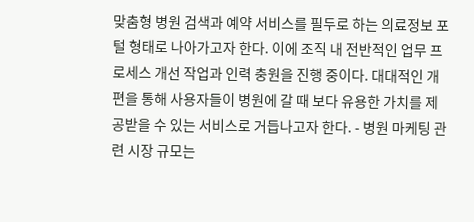맞춤형 병원 검색과 예약 서비스를 필두로 하는 의료정보 포털 형태로 나아가고자 한다. 이에 조직 내 전반적인 업무 프로세스 개선 작업과 인력 충원을 진행 중이다. 대대적인 개편을 통해 사용자들이 병원에 갈 때 보다 유용한 가치를 제공받을 수 있는 서비스로 거듭나고자 한다. - 병원 마케팅 관련 시장 규모는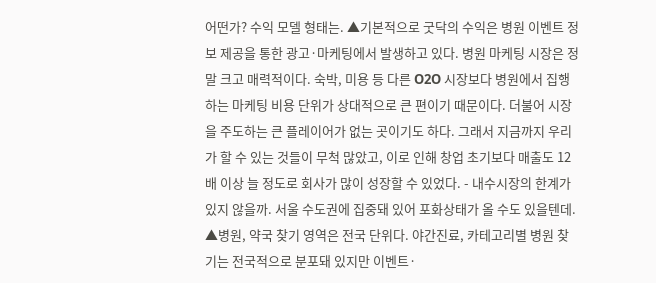어떤가? 수익 모델 형태는. ▲기본적으로 굿닥의 수익은 병원 이벤트 정보 제공을 통한 광고·마케팅에서 발생하고 있다. 병원 마케팅 시장은 정말 크고 매력적이다. 숙박, 미용 등 다른 O2O 시장보다 병원에서 집행하는 마케팅 비용 단위가 상대적으로 큰 편이기 때문이다. 더불어 시장을 주도하는 큰 플레이어가 없는 곳이기도 하다. 그래서 지금까지 우리가 할 수 있는 것들이 무척 많았고, 이로 인해 창업 초기보다 매출도 12배 이상 늘 정도로 회사가 많이 성장할 수 있었다. - 내수시장의 한계가 있지 않을까. 서울 수도권에 집중돼 있어 포화상태가 올 수도 있을텐데. ▲병원, 약국 찾기 영역은 전국 단위다. 야간진료, 카테고리별 병원 찾기는 전국적으로 분포돼 있지만 이벤트·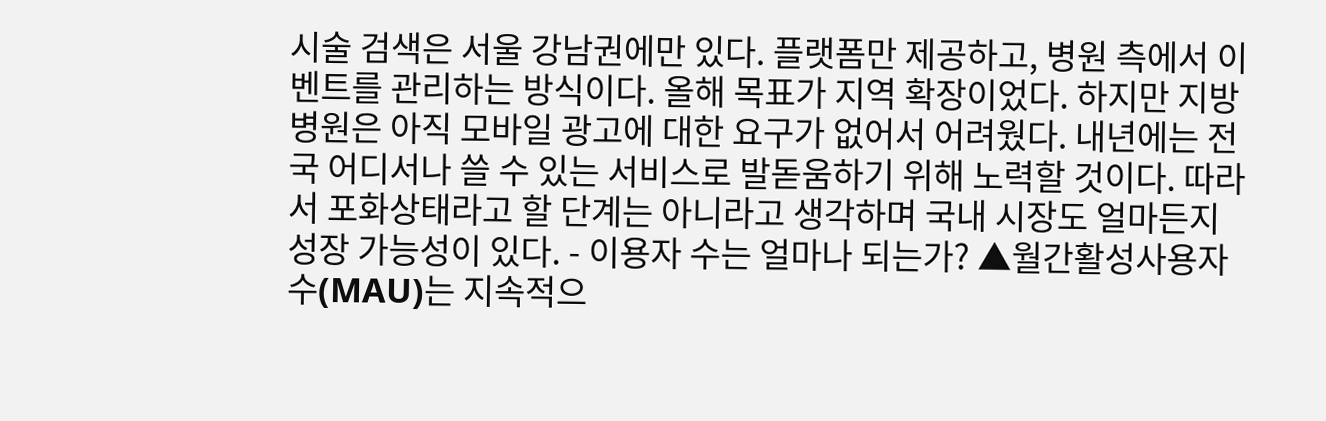시술 검색은 서울 강남권에만 있다. 플랫폼만 제공하고, 병원 측에서 이벤트를 관리하는 방식이다. 올해 목표가 지역 확장이었다. 하지만 지방 병원은 아직 모바일 광고에 대한 요구가 없어서 어려웠다. 내년에는 전국 어디서나 쓸 수 있는 서비스로 발돋움하기 위해 노력할 것이다. 따라서 포화상태라고 할 단계는 아니라고 생각하며 국내 시장도 얼마든지 성장 가능성이 있다. - 이용자 수는 얼마나 되는가? ▲월간활성사용자수(MAU)는 지속적으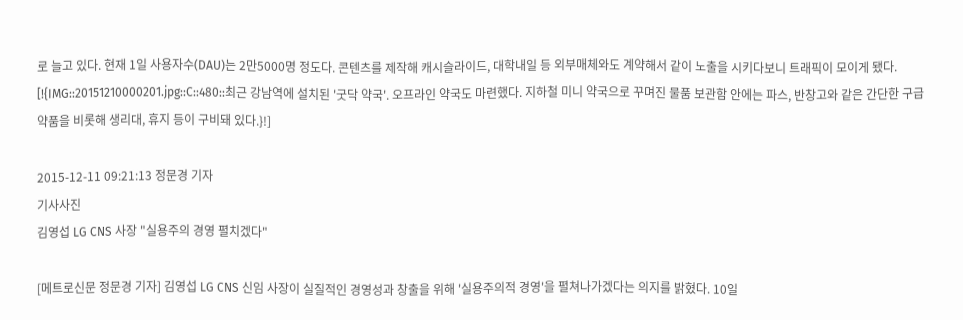로 늘고 있다. 현재 1일 사용자수(DAU)는 2만5000명 정도다. 콘텐츠를 제작해 캐시슬라이드, 대학내일 등 외부매체와도 계약해서 같이 노출을 시키다보니 트래픽이 모이게 됐다. [!{IMG::20151210000201.jpg::C::480::최근 강남역에 설치된 '굿닥 약국'. 오프라인 약국도 마련했다. 지하철 미니 약국으로 꾸며진 물품 보관함 안에는 파스, 반창고와 같은 간단한 구급약품을 비롯해 생리대, 휴지 등이 구비돼 있다.}!]

2015-12-11 09:21:13 정문경 기자
기사사진
김영섭 LG CNS 사장 "실용주의 경영 펼치겠다"

[메트로신문 정문경 기자] 김영섭 LG CNS 신임 사장이 실질적인 경영성과 창출을 위해 '실용주의적 경영'을 펼쳐나가겠다는 의지를 밝혔다. 10일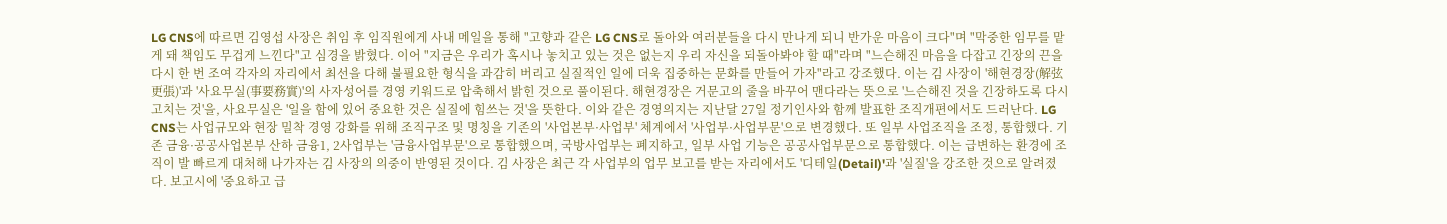LG CNS에 따르면 김영섭 사장은 취임 후 임직원에게 사내 메일을 통해 "고향과 같은 LG CNS로 돌아와 여러분들을 다시 만나게 되니 반가운 마음이 크다"며 "막중한 임무를 맡게 돼 책임도 무겁게 느낀다"고 심경을 밝혔다. 이어 "지금은 우리가 혹시나 놓치고 있는 것은 없는지 우리 자신을 되돌아봐야 할 때"라며 "느슨해진 마음을 다잡고 긴장의 끈을 다시 한 번 조여 각자의 자리에서 최선을 다해 불필요한 형식을 과감히 버리고 실질적인 일에 더욱 집중하는 문화를 만들어 가자"라고 강조했다. 이는 김 사장이 '해현경장(解弦更張)'과 '사요무실(事要務實)'의 사자성어를 경영 키워드로 압축해서 밝힌 것으로 풀이된다. 해현경장은 거문고의 줄을 바꾸어 맨다라는 뜻으로 '느슨해진 것을 긴장하도록 다시 고치는 것'을, 사요무실은 '일을 함에 있어 중요한 것은 실질에 힘쓰는 것'을 뜻한다. 이와 같은 경영의지는 지난달 27일 정기인사와 함께 발표한 조직개편에서도 드러난다. LG CNS는 사업규모와 현장 밀착 경영 강화를 위해 조직구조 및 명칭을 기존의 '사업본부·사업부' 체계에서 '사업부·사업부문'으로 변경했다. 또 일부 사업조직을 조정, 통합했다. 기존 금융·공공사업본부 산하 금융1, 2사업부는 '금융사업부문'으로 통합했으며, 국방사업부는 폐지하고, 일부 사업 기능은 공공사업부문으로 통합했다. 이는 급변하는 환경에 조직이 발 빠르게 대처해 나가자는 김 사장의 의중이 반영된 것이다. 김 사장은 최근 각 사업부의 업무 보고를 받는 자리에서도 '디테일(Detail)'과 '실질'을 강조한 것으로 알려졌다. 보고시에 '중요하고 급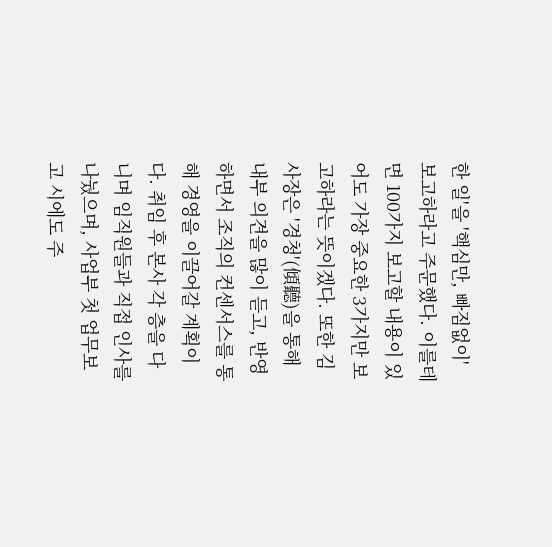한 일'을 '핵심만, 빠짐없이' 보고하라고 주문했다. 이를테면 100가지 보고할 내용이 있어도 가장 중요한 3가지만 보고하라는 뜻이겠다. 또한 김 사장은 '경청'(傾聽)을 통해 내부 의견을 많이 듣고, 반영하면서 조직의 컨센서스를 통해 경영을 이끌어갈 계획이다. 취임 후 본사 각 층을 다니며 임직원들과 직접 인사를 나눴으며, 사업부 첫 업무보고 시에도 주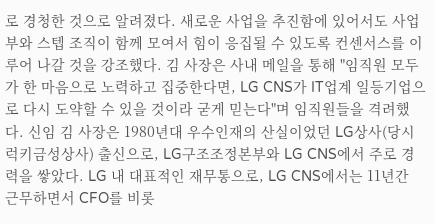로 경청한 것으로 알려졌다. 새로운 사업을 추진함에 있어서도 사업부와 스텝 조직이 함께 모여서 힘이 응집될 수 있도록 컨센서스를 이루어 나갈 것을 강조했다. 김 사장은 사내 메일을 통해 "임직원 모두가 한 마음으로 노력하고 집중한다면, LG CNS가 IT업계 일등기업으로 다시 도약할 수 있을 것이라 굳게 믿는다"며 임직원들을 격려했다. 신임 김 사장은 1980년대 우수인재의 산실이었던 LG상사(당시 럭키금성상사) 출신으로, LG구조조정본부와 LG CNS에서 주로 경력을 쌓았다. LG 내 대표적인 재무통으로, LG CNS에서는 11년간 근무하면서 CFO를 비롯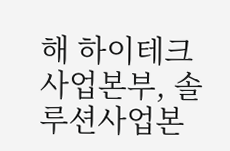해 하이테크사업본부, 솔루션사업본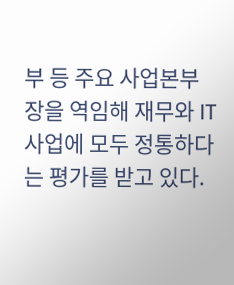부 등 주요 사업본부장을 역임해 재무와 IT사업에 모두 정통하다는 평가를 받고 있다.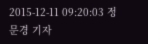2015-12-11 09:20:03 정문경 기자